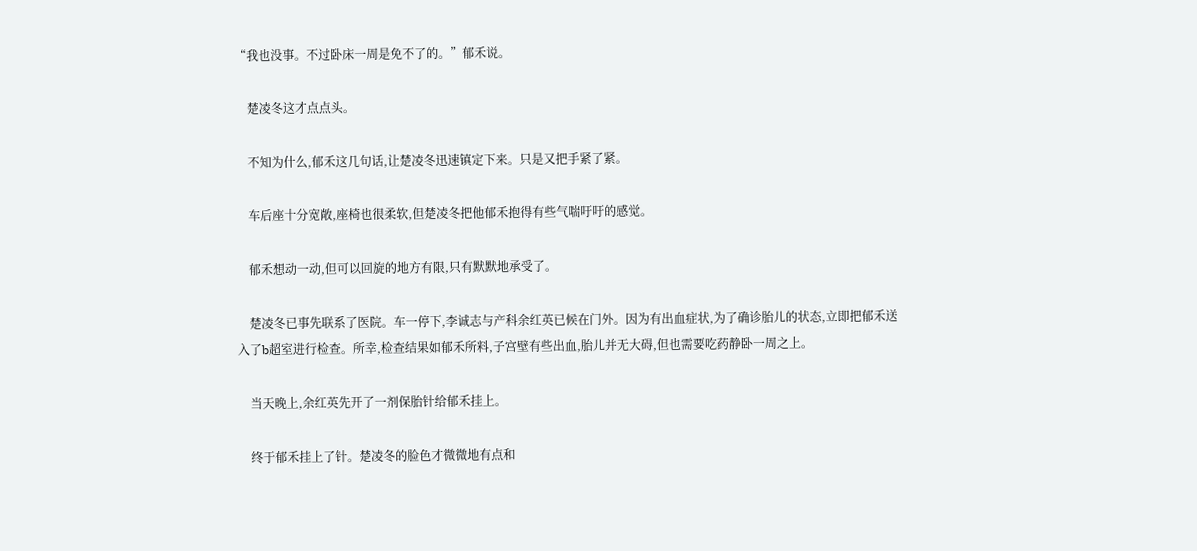“我也没事。不过卧床一周是免不了的。”郁禾说。

    楚凌冬这才点点头。

    不知为什么,郁禾这几句话,让楚凌冬迅速镇定下来。只是又把手紧了紧。

    车后座十分宽敞,座椅也很柔软,但楚凌冬把他郁禾抱得有些气喘吁吁的感觉。

    郁禾想动一动,但可以回旋的地方有限,只有默默地承受了。

    楚凌冬已事先联系了医院。车一停下,李诚志与产科余红英已候在门外。因为有出血症状,为了确诊胎儿的状态,立即把郁禾送入了b超室进行检查。所幸,检查结果如郁禾所料,子宫壁有些出血,胎儿并无大碍,但也需要吃药静卧一周之上。

    当天晚上,余红英先开了一剂保胎针给郁禾挂上。

    终于郁禾挂上了针。楚凌冬的脸色才微微地有点和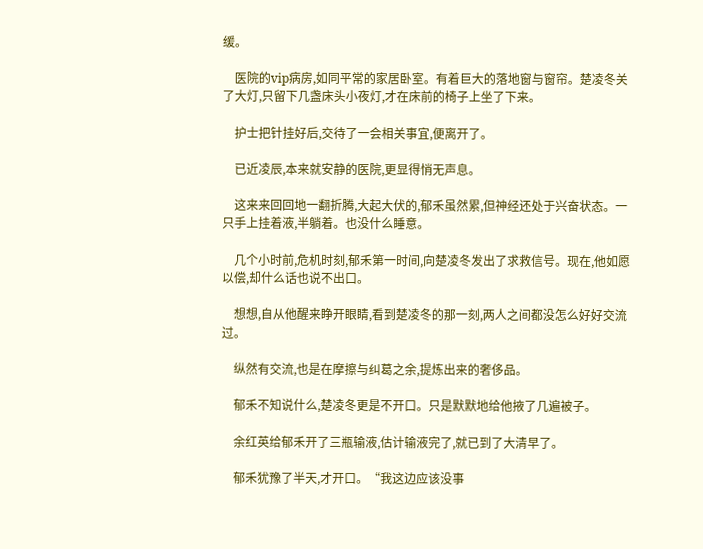缓。

    医院的vip病房,如同平常的家居卧室。有着巨大的落地窗与窗帘。楚凌冬关了大灯,只留下几盏床头小夜灯,才在床前的椅子上坐了下来。

    护士把针挂好后,交待了一会相关事宜,便离开了。

    已近凌辰,本来就安静的医院,更显得悄无声息。

    这来来回回地一翻折腾,大起大伏的,郁禾虽然累,但神经还处于兴奋状态。一只手上挂着液,半躺着。也没什么睡意。

    几个小时前,危机时刻,郁禾第一时间,向楚凌冬发出了求救信号。现在,他如愿以偿,却什么话也说不出口。

    想想,自从他醒来睁开眼睛,看到楚凌冬的那一刻,两人之间都没怎么好好交流过。

    纵然有交流,也是在摩擦与纠葛之余,提炼出来的奢侈品。

    郁禾不知说什么,楚凌冬更是不开口。只是默默地给他掖了几遍被子。

    余红英给郁禾开了三瓶输液,估计输液完了,就已到了大清早了。

    郁禾犹豫了半天,才开口。“我这边应该没事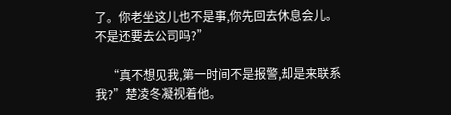了。你老坐这儿也不是事,你先回去休息会儿。不是还要去公司吗?”

    “真不想见我,第一时间不是报警,却是来联系我?”楚凌冬凝视着他。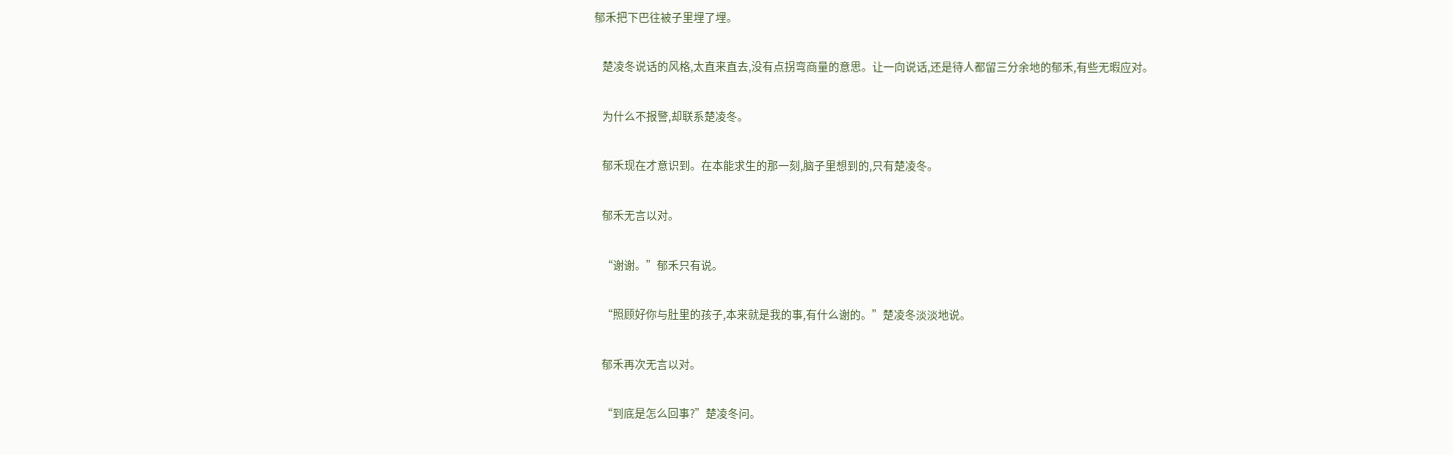郁禾把下巴往被子里埋了埋。

    楚凌冬说话的风格,太直来直去,没有点拐弯商量的意思。让一向说话,还是待人都留三分余地的郁禾,有些无暇应对。

    为什么不报警,却联系楚凌冬。

    郁禾现在才意识到。在本能求生的那一刻,脑子里想到的,只有楚凌冬。

    郁禾无言以对。

    “谢谢。”郁禾只有说。

    “照顾好你与肚里的孩子,本来就是我的事,有什么谢的。”楚凌冬淡淡地说。

    郁禾再次无言以对。

    “到底是怎么回事?”楚凌冬问。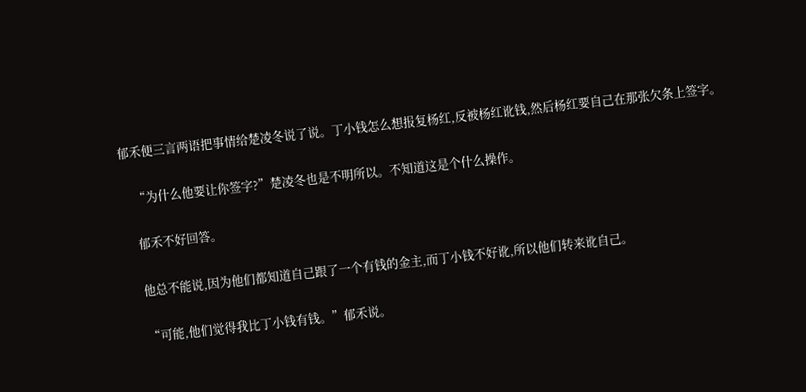郁禾便三言两语把事情给楚凌冬说了说。丁小钱怎么想报复杨红,反被杨红讹钱,然后杨红要自己在那张欠条上签字。

    “为什么他要让你签字?”楚凌冬也是不明所以。不知道这是个什么操作。

    郁禾不好回答。

    他总不能说,因为他们都知道自己跟了一个有钱的金主,而丁小钱不好讹,所以他们转来讹自己。

    “可能,他们觉得我比丁小钱有钱。”郁禾说。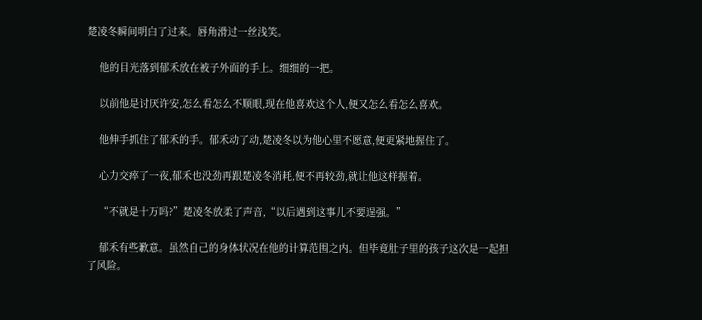楚凌冬瞬间明白了过来。唇角滑过一丝浅笑。

    他的目光落到郁禾放在被子外面的手上。细细的一把。

    以前他是讨厌许安,怎么看怎么不顺眼,现在他喜欢这个人,便又怎么看怎么喜欢。

    他伸手抓住了郁禾的手。郁禾动了动,楚凌冬以为他心里不愿意,便更紧地握住了。

    心力交瘁了一夜,郁禾也没劲再跟楚凌冬消耗,便不再较劲,就让他这样握着。

    “不就是十万吗?”楚凌冬放柔了声音,“以后遇到这事儿不要逞强。”

    郁禾有些歉意。虽然自己的身体状况在他的计算范围之内。但毕竟肚子里的孩子这次是一起担了风险。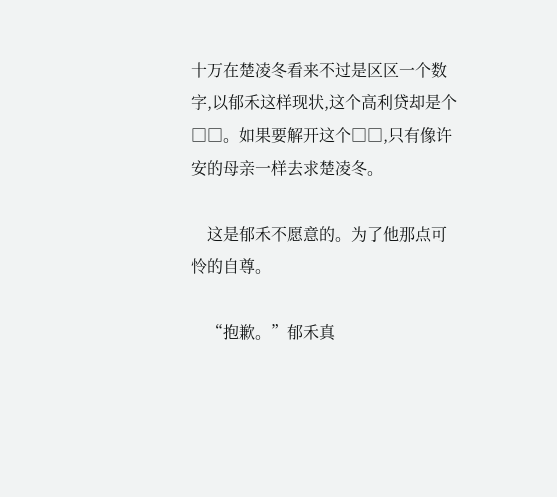十万在楚凌冬看来不过是区区一个数字,以郁禾这样现状,这个高利贷却是个□□。如果要解开这个□□,只有像许安的母亲一样去求楚凌冬。

    这是郁禾不愿意的。为了他那点可怜的自尊。

    “抱歉。”郁禾真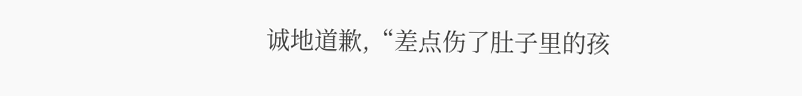诚地道歉,“差点伤了肚子里的孩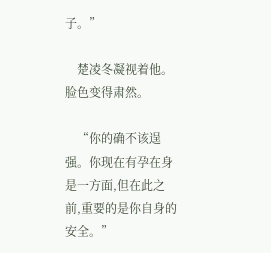子。”

    楚凌冬凝视着他。脸色变得肃然。

    “你的确不该逞强。你现在有孕在身是一方面,但在此之前,重要的是你自身的安全。”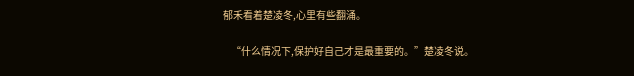郁禾看着楚凌冬,心里有些翻涌。

    “什么情况下,保护好自己才是最重要的。”楚凌冬说。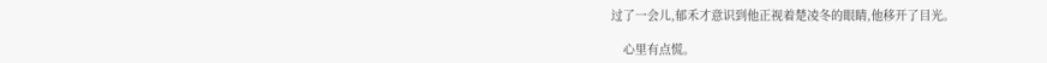过了一会儿,郁禾才意识到他正视着楚凌冬的眼睛,他移开了目光。

    心里有点慌。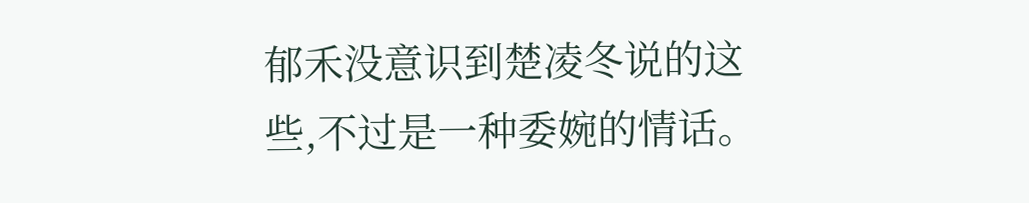郁禾没意识到楚凌冬说的这些,不过是一种委婉的情话。